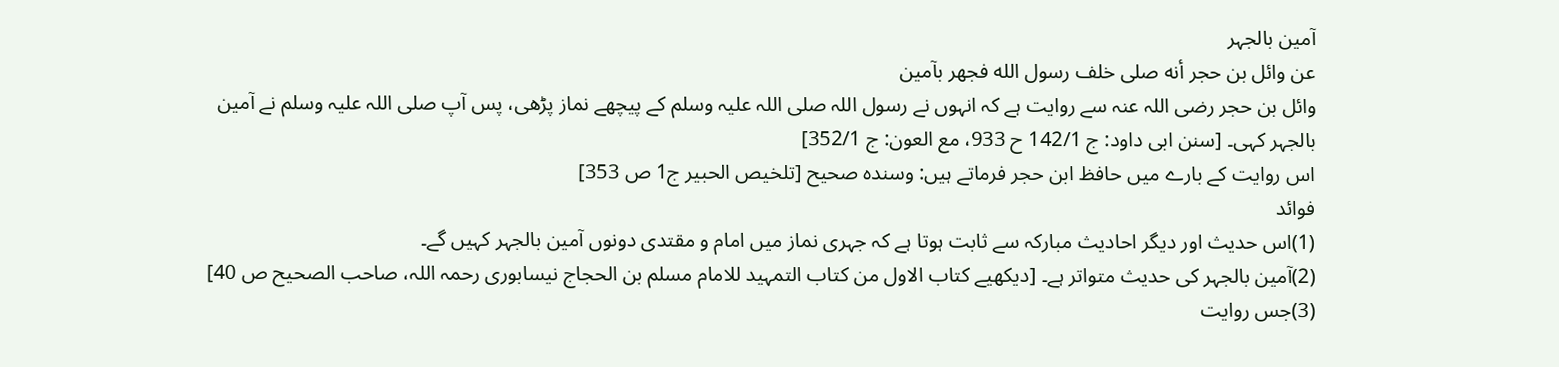آمین بالجہر
عن وائل بن حجر أنه صلى خلف رسول الله فجهر بآمين
وائل بن حجر رضی اللہ عنہ سے روایت ہے کہ انہوں نے رسول اللہ صلی اللہ علیہ وسلم کے پیچھے نماز پڑھی، پس آپ صلی اللہ علیہ وسلم نے آمين بالجہر کہی۔ [سنن ابی داود: ج 142/1 ح 933، مع العون: ج 352/1]
اس روایت کے بارے میں حافظ ابن حجر فرماتے ہیں: وسنده صحیح [تلخیص الحبیر ج1 ص 353]
فوائد
(1)اس حدیث اور دیگر احادیث مبارکہ سے ثابت ہوتا ہے کہ جہری نماز میں امام و مقتدی دونوں آمين بالجہر کہیں گے۔
(2)آمين بالجہر کی حدیث متواتر ہے۔ [دیکھیے کتاب الاول من کتاب التمہید للامام مسلم بن الحجاج نیسابوری رحمہ اللہ، صاحب الصحیح ص 40]
(3)جس روایت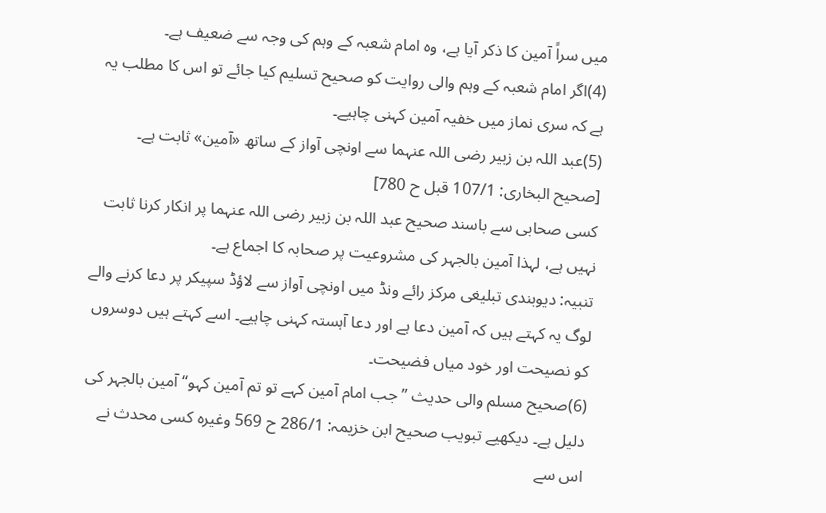میں سراً آمين کا ذکر آیا ہے، وہ امام شعبہ کے وہم کی وجہ سے ضعیف ہے۔
(4)اگر امام شعبہ کے وہم والی روایت کو صحیح تسلیم کیا جائے تو اس کا مطلب یہ ہے کہ سری نماز میں خفیہ آمين کہنی چاہیے۔
(5)عبد اللہ بن زبیر رضی اللہ عنہما سے اونچی آواز کے ساتھ «آمين» ثابت ہے۔ [صحیح البخاری: 107/1 قبل ح 780]
کسی صحابی سے باسند صحیح عبد اللہ بن زبیر رضی اللہ عنہما پر انکار کرنا ثابت نہیں ہے، لہذا آمين بالجہر کی مشروعیت پر صحابہ کا اجماع ہے۔
تنبیہ: دیوبندی تبلیغی مرکز رائے ونڈ میں اونچی آواز سے لاؤڈ سپیکر پر دعا کرنے والے لوگ یہ کہتے ہیں کہ آمين دعا ہے اور دعا آہستہ کہنی چاہیے۔ اسے کہتے ہیں دوسروں کو نصیحت اور خود میاں فضیحت۔
(6)صحیح مسلم والی حدیث ”جب امام آمين کہے تو تم آمين کہو“ آمين بالجہر کی دلیل ہے۔ دیکھیے تبویب صحیح ابن خزیمہ: 286/1 ح 569 وغیرہ کسی محدث نے اس سے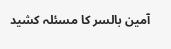آمين بالسر کا مسئلہ کشید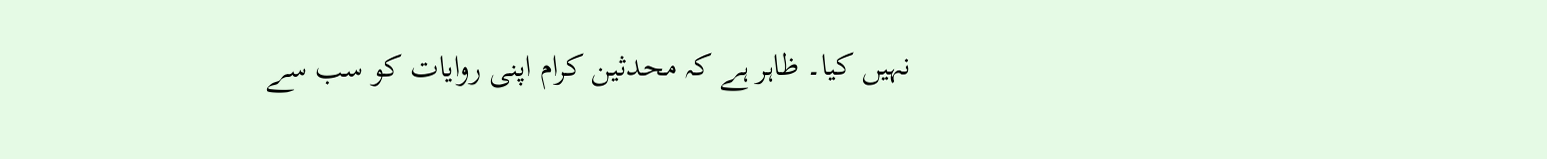نہیں کیا۔ ظاہر ہے کہ محدثین کرام اپنی روایات کو سب سے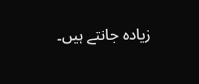زیادہ جانتے ہیں۔